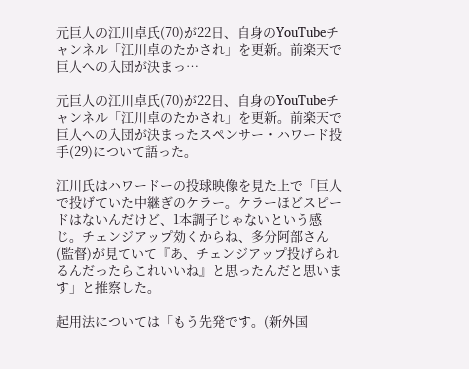元巨人の江川卓氏(70)が22日、自身のYouTubeチャンネル「江川卓のたかされ」を更新。前楽天で巨人への入団が決まっ…

元巨人の江川卓氏(70)が22日、自身のYouTubeチャンネル「江川卓のたかされ」を更新。前楽天で巨人への入団が決まったスペンサー・ハワード投手(29)について語った。

江川氏はハワードーの投球映像を見た上で「巨人で投げていた中継ぎのケラー。ケラーほどスピードはないんだけど、1本調子じゃないという感じ。チェンジアップ効くからね、多分阿部さん(監督)が見ていて『あ、チェンジアップ投げられるんだったらこれいいね』と思ったんだと思います」と推察した。

起用法については「もう先発です。(新外国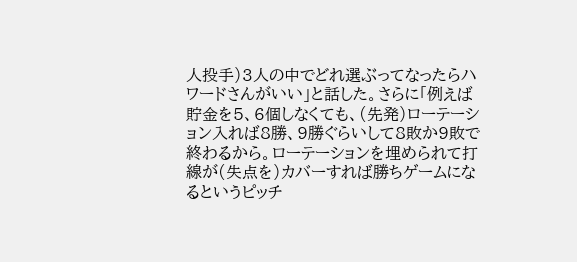人投手)3人の中でどれ選ぶってなったらハワードさんがいい」と話した。さらに「例えば貯金を5、6個しなくても、(先発)ローテーション入れば8勝、9勝ぐらいして8敗か9敗で終わるから。ローテーションを埋められて打線が(失点を)カバーすれば勝ちゲームになるというピッチ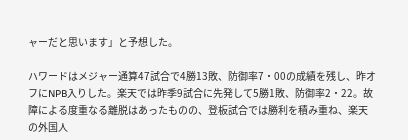ャーだと思います」と予想した。

ハワードはメジャー通算47試合で4勝13敗、防御率7・00の成績を残し、昨オフにNPB入りした。楽天では昨季9試合に先発して5勝1敗、防御率2・22。故障による度重なる離脱はあったものの、登板試合では勝利を積み重ね、楽天の外国人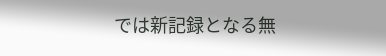では新記録となる無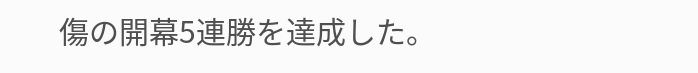傷の開幕5連勝を達成した。